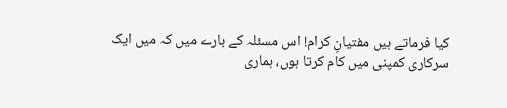کیا فرماتے ہیں مفتیانِ کرام! اس مسئلہ کے بارے میں کہ میں ایک سرکاری کمپنی میں کام کرتا ہوں، ہماری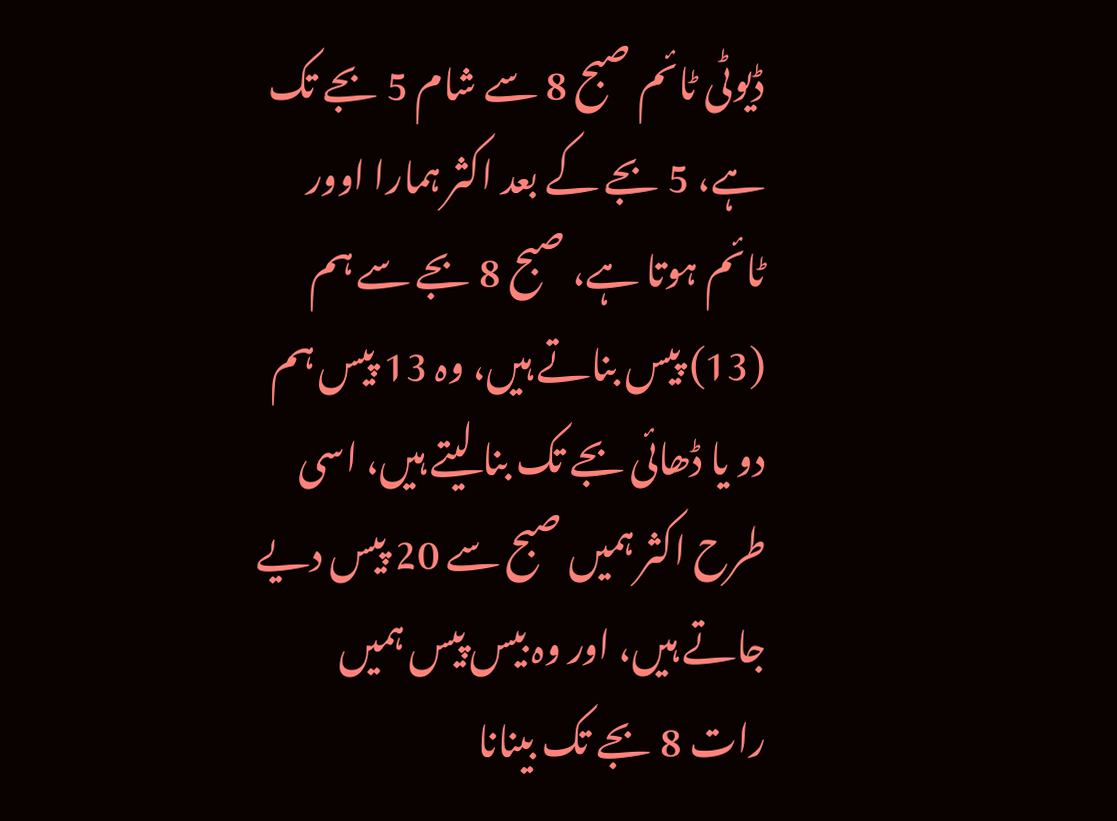ڈیوٹی ٹائم صبح 8 سے شام 5 بجے تک ہے، 5 بجے کے بعد اکثر ہمارا اوور ٹائم ہوتا ہے، صبح 8 بجے سے ہم (13) پیس بناتے ہیں، وہ 13 پیس ہم دو یا ڈھائی بجے تک بنا لیتے ہیں، اسی طرح اکثر ہمیں صبح سے 20 پیس دیے جاتے ہیں، اور وہ بیس پیس ہمیں رات 8 بجے تک بینانا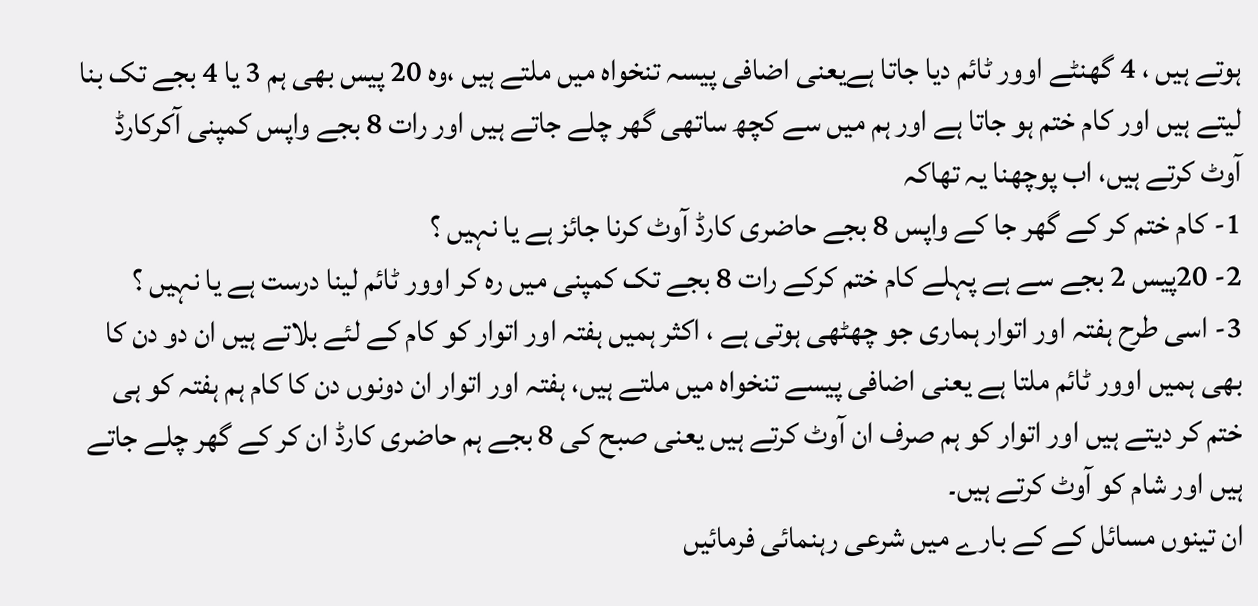ہوتے ہیں ، 4 گھنٹے اوور ٹائم دیا جاتا ہےیعنی اضافی پیسہ تنخواہ میں ملتے ہیں ،وه 20 پیس بھی ہم 3 یا 4 بجے تک بنا لیتے ہیں اور کام ختم ہو جاتا ہے اور ہم میں سے کچھ ساتھی گھر چلے جاتے ہیں اور رات 8 بجے واپس کمپنی آکرکارڈ آوٹ کرتے ہیں، اب پوچھنا یہ تھاکہ
1- کام ختم کر کے گھر جا کے واپس 8 بجے حاضری کارڈ آوٹ کرنا جائز ہے یا نہیں ؟
2- 20پیس 2 بجے سے ہے پہلے کام ختم کرکے رات 8 بجے تک کمپنی میں رہ کر اوور ٹائم لینا درست ہے یا نہیں ؟
3- اسی طرح ہفتہ اور اتوار ہماری جو چھٹھی ہوتی ہے ، اکثر ہمیں ہفتہ اور اتوار کو کام کے لئے بلاتے ہیں ان دو دن کا بھی ہمیں اوور ٹائم ملتا ہے یعنی اضافی پیسے تنخواہ میں ملتے ہیں، ہفتہ اور اتوار ان دونوں دن کا کام ہم ہفتہ کو ہی ختم کر دیتے ہیں اور اتوار کو ہم صرف ان آوٹ کرتے ہیں یعنی صبح کی 8 بجے ہم حاضری کارڈ ان کر کے گھر چلے جاتے ہیں اور شام کو آوٹ کرتے ہیں۔
ان تینوں مسائل کے کے بارے میں شرعی رہنمائی فرمائیں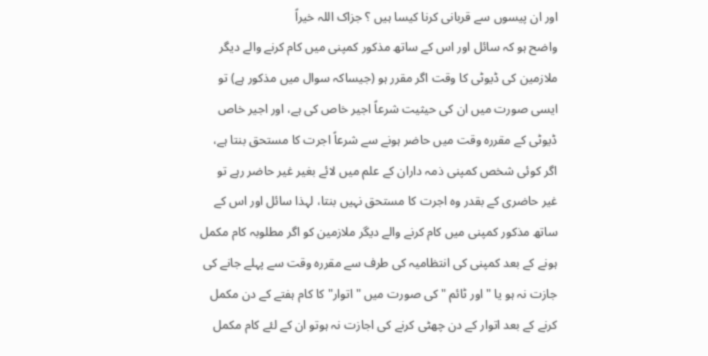اور ان پیسوں سے قربانی کرنا کیسا ہیں ؟ جزاک اللہ خیراً
واضح ہو کہ سائل اور اس کے ساتھ مذکور کمپنی میں کام کرنے والے دیگر ملازمین کی ڈیوٹی کا وقت اگر مقرر ہو (جیساکہ سوال میں مذکور ہے) تو ایسی صورت میں ان کی حیثیت شرعاً اجیر خاص کی ہے، اور اجیر خاص ڈیوٹی کے مقررہ وقت میں حاضر ہونے سے شرعاً اجرت کا مستحق بنتا ہے، اگر کوئی شخص کمپنی ذمہ داران کے علم میں لائے بغیر غیر حاضر رہے تو غیر حاضری کے بقدر وہ اجرت کا مستحق نہیں بنتا، لہذا سائل اور اس کے ساتھ مذکور کمپنی میں کام کرنے والے دیگر ملازمین کو اگر مطلوبہ کام مکمل ہونے کے بعد کمپنی کی انتظامیہ کی طرف سے مقررہ وقت سے پہلے جانے کی جازت نہ ہو یا "اور ٹائم " کی صورت میں "اتوار" کا کام ہفتے کے دن مکمل کرنے کے بعد اتوار کے دن چھٹی کرنے کی اجازت نہ ہوتو ان کے لئے کام مکمل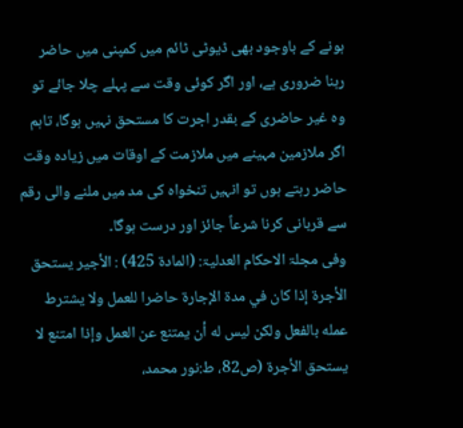ہونے کے باوجود بھی ڈیوٹی ٹائم میں کمپنی میں حاضر رہنا ضروری ہے، اور اگر کوئی وقت سے پہلے چلا جائے تو وہ غیر حاضری کے بقدر اجرت کا مستحق نہیں ہوگا، تاہم اگر ملازمین مہینے میں ملازمت کے اوقات میں زیادہ وقت حاضر رہتے ہوں تو انہیں تنخواہ کی مد میں ملنے والی رقم سے قربانی کرنا شرعاً جائز اور درست ہوگا۔
وفی مجلۃ الاحکام العدلیۃ: (المادة 425) : الأجير يستحق الأجرة إذا كان في مدة الإجارة حاضرا للعمل ولا يشترط عمله بالفعل ولكن ليس له أن يمتنع عن العمل وإذا امتنع لا يستحق الأجرة (ص82، ط:نور محمد،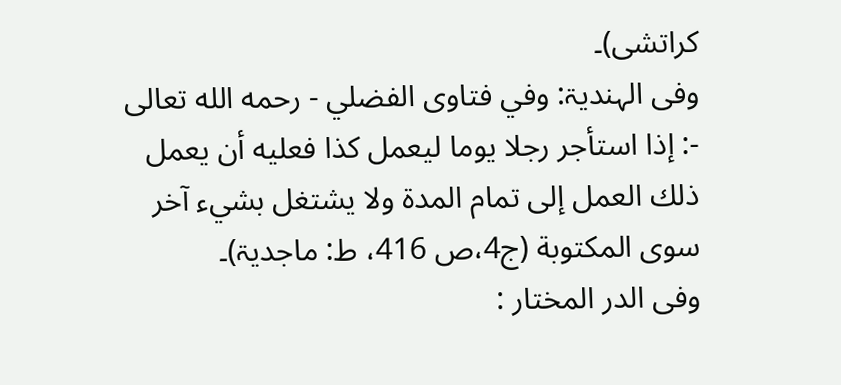کراتشی)۔
وفی الہندیۃ: وفي فتاوى الفضلي - رحمه الله تعالى -: إذا استأجر رجلا يوما ليعمل كذا فعليه أن يعمل ذلك العمل إلى تمام المدة ولا يشتغل بشيء آخر سوى المكتوبة (ج4،ص 416، ط: ماجدیۃ)۔
وفی الدر المختار :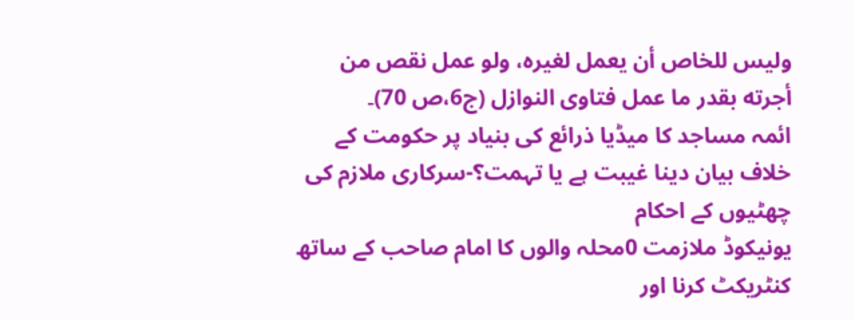وليس للخاص أن يعمل لغيره، ولو عمل نقص من أجرته بقدر ما عمل فتاوى النوازل (ج6،ص 70)۔
ائمہ مساجد کا میڈیا ذرائع کی بنیاد پر حکومت کے خلاف بیان دینا غیبت ہے یا تہمت؟-سرکاری ملازم کی چھٹیوں کے احکام
یونیکوڈ ملازمت 0محلہ والوں کا امام صاحب کے ساتھ کنٹریکٹ کرنا اور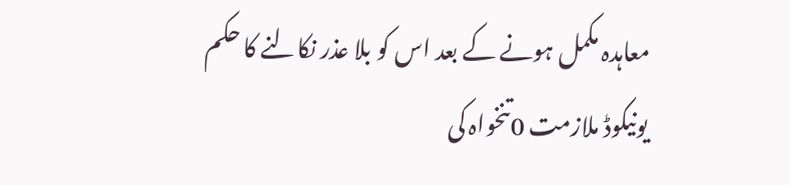معاہدہ مکمل ہونے کے بعد اس کو بلا عذر نکالنے کا حکم
یونیکوڈ ملازمت 0تنخواہ کی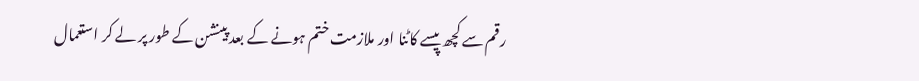رقم سے کچھ پیسے کاٹنا اور ملازمت ختم ہونے کے بعد پینشن کے طور پر لے کر استعمال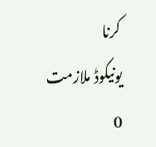کرنا
یونیکوڈ ملازمت 0